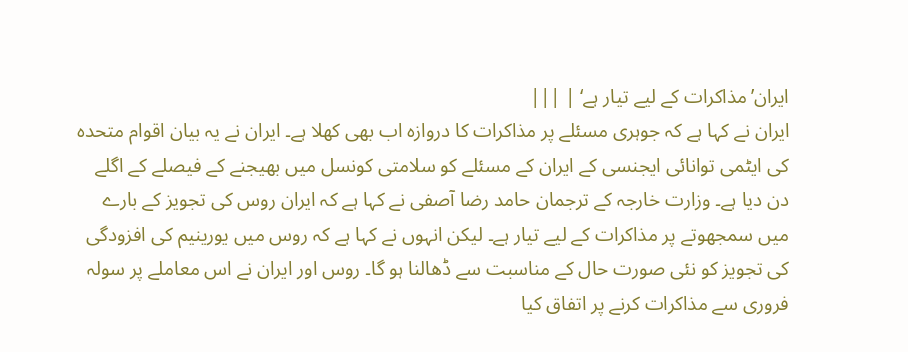ایران’مذاکرات کے لیے تیار ہے‘ | |||
ایران نے کہا ہے کہ جوہری مسئلے پر مذاکرات کا دروازہ اب بھی کھلا ہے۔ ایران نے یہ بیان اقوام متحدہ کی ایٹمی توانائی ایجنسی کے ایران کے مسئلے کو سلامتی کونسل میں بھیجنے کے فیصلے کے اگلے دن دیا ہے۔ وزارت خارجہ کے ترجمان حامد رضا آصفی نے کہا ہے کہ ایران روس کی تجویز کے بارے میں سمجھوتے پر مذاکرات کے لیے تیار ہے۔ لیکن انہوں نے کہا ہے کہ روس میں یورینیم کی افزودگی کی تجویز کو نئی صورت حال کے مناسبت سے ڈھالنا ہو گا۔ روس اور ایران نے اس معاملے پر سولہ فروری سے مذاکرات کرنے پر اتفاق کیا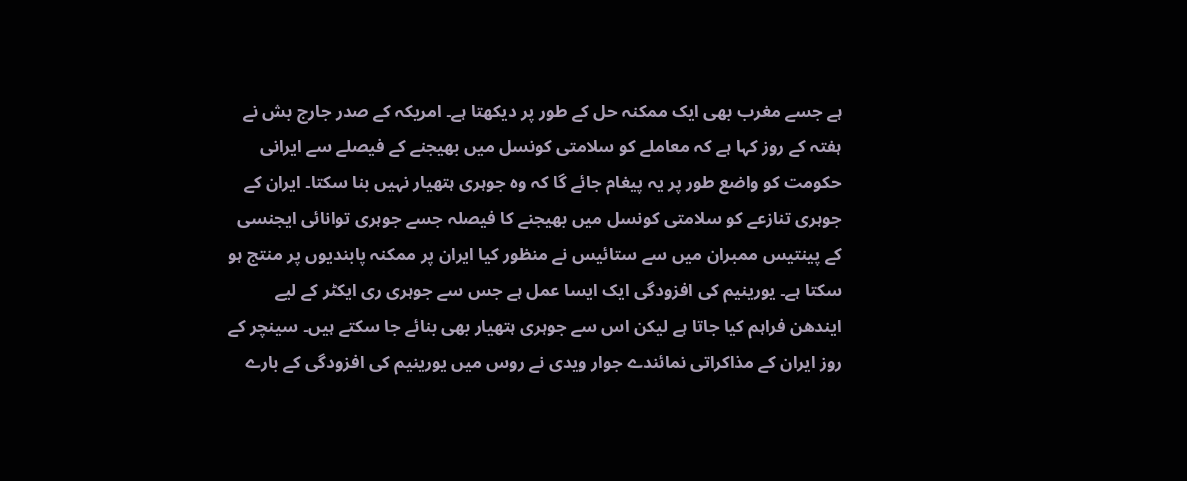ہے جسے مغرب بھی ایک ممکنہ حل کے طور پر دیکھتا ہے۔ امریکہ کے صدر جارج بش نے ہفتہ کے روز کہا ہے کہ معاملے کو سلامتی کونسل میں بھیجنے کے فیصلے سے ایرانی حکومت کو واضع طور پر یہ پیغام جائے گا کہ وہ جوہری ہتھیار نہیں بنا سکتا۔ ایران کے جوہری تنازعے کو سلامتی کونسل میں بھیجنے کا فیصلہ جسے جوہری توانائی ایجنسی کے پینتیس ممبران میں سے ستائیس نے منظور کیا ایران پر ممکنہ پابندیوں پر منتج ہو سکتا ہے۔ یورینیم کی افزودگی ایک ایسا عمل ہے جس سے جوہری ری ایکٹر کے لیے ایندھن فراہم کیا جاتا ہے لیکن اس سے جوہری ہتھیار بھی بنائے جا سکتے ہیں۔ سینچر کے روز ایران کے مذاکراتی نمائندے جوار ویدی نے روس میں یورینیم کی افزودگی کے بارے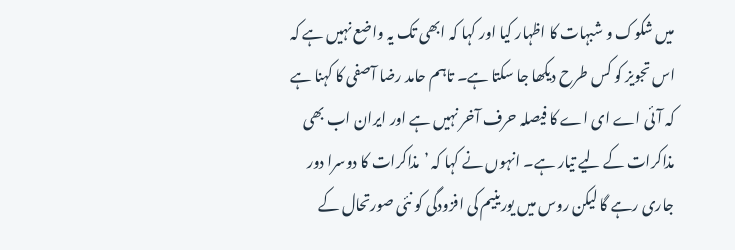میں شکوک و شبہات کا اظہار کیا اور کہا کہ ابھی تک یہ واضع نہیں ہے کہ اس تجویز کو کس طرح دیکھا جا سکتا ہے۔ تاہم حامد رضا آصفی کا کہنا ہے کہ آئی اے ای اے کا فیصلہ حرف آخر نہیں ہے اور ایران اب بھی مذاکرات کے لیے تیار ہے۔ انہوں نے کہا کہ ’مذاکرات کا دوسرا دور جاری رہے گا لیکن روس میں یورینیم کی افزودگی کو نئی صورتحال کے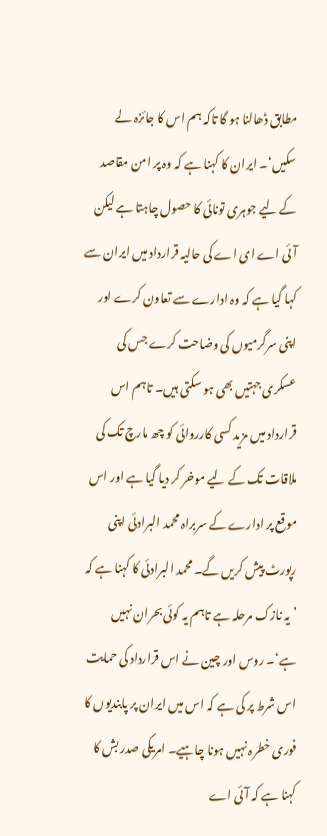مطابق ڈھالنا ہو گا تاکہ ہم اس کا جائزہ لے سکیں‘۔ ایران کا کہنا ہے کہ وہ پر امن مقاصد کے لیے جوہری تونائی کا حصول چاہتا ہے لیکن آئی اے ای اے کی حالیہ قرارداد میں ایران سے کہا گیا ہے کہ وہ ادارے سے تعاون کرے اور اپنی سرگرمیوں کی وضاحت کرے جس کی عسکری جہتیں بھی ہو سکتی ہیں۔ تاہم اس قرارداد میں مزید کسی کارروائی کو چھ مارچ تک کی ملاقات تک کے لیے موخر کر دیا گیا ہے اور اس موقع پر ادارے کے سربراہ محمد البرادئی اپنی رپورٹ پیش کریں گے۔ محمد البرادئی کا کہنا ہے کہ ’یہ نازک مرحلہ ہے تاہم یہ کوئی بحران نہیں ہے‘۔ روس اور چین نے اس قرارداد کی حمایت اس شرط پر کی ہے کہ اس میں ایران پر پابندیوں کا فوری خطرہ نہیں ہونا چاہیے۔ امریکی صدر بش کا کہنا ہے کہ آئی اے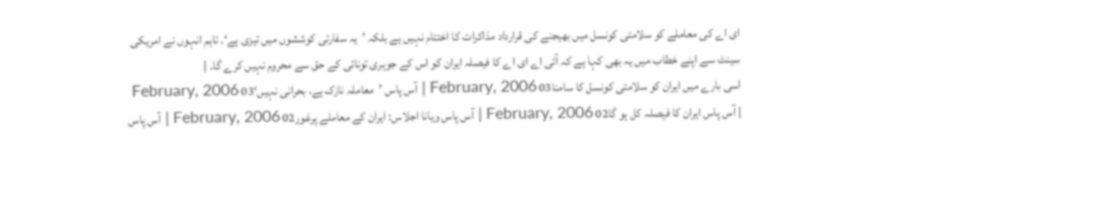ای اے کی معاملے کو سلامتی کونسل میں بھیجنے کی قرارداد مذاکرات کا اختتام نہیں ہے بلکہ ’یہ سفارتی کوششوں میں تیزی ہے‘۔ تاہم انہوں نے امریکی سینٹ سے اپنے خطاب میں یہ بھی کہا ہے کہ آئی اے ای اے کا فیصلہ ایران کو اس کے جوہری تونائی کے حق سے محروم نہیں کرے گا۔ |
اسی بارے میں ایران کو سلامتی کونسل کا سامنا03 February, 2006 | آس پاس ’معاملہ نازک ہے، بحرانی نہیں‘03 February, 2006 | آس پاس ایران کا فیصلہ کل ہو گا02 February, 2006 | آس پاس ویانا اجلاس: ایران کے معاملے پرغور02 February, 2006 | آس پاس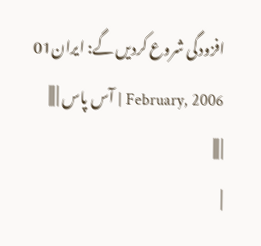افزودگی شروع کردیں گے: ایران01 February, 2006 | آس پاس | |||
| |||
|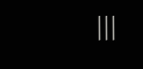|||